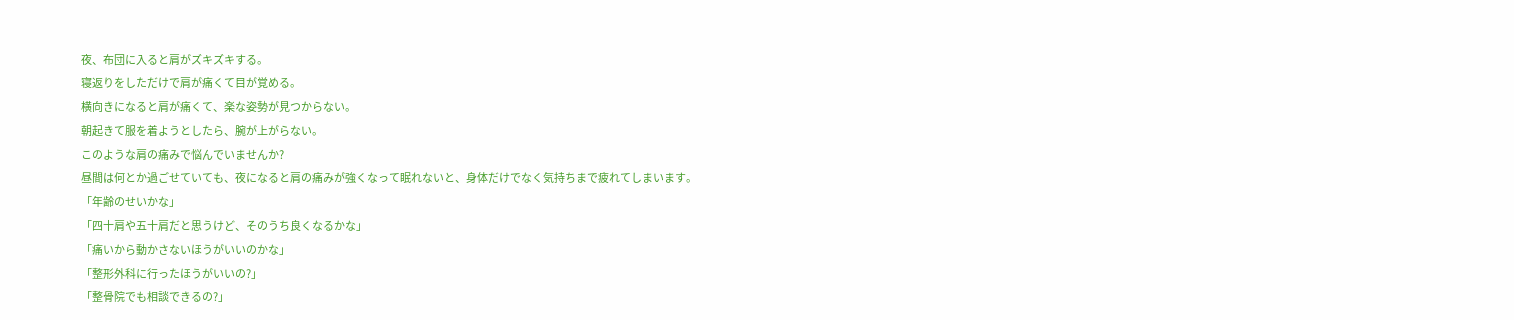夜、布団に入ると肩がズキズキする。
寝返りをしただけで肩が痛くて目が覚める。
横向きになると肩が痛くて、楽な姿勢が見つからない。
朝起きて服を着ようとしたら、腕が上がらない。
このような肩の痛みで悩んでいませんか?
昼間は何とか過ごせていても、夜になると肩の痛みが強くなって眠れないと、身体だけでなく気持ちまで疲れてしまいます。
「年齢のせいかな」
「四十肩や五十肩だと思うけど、そのうち良くなるかな」
「痛いから動かさないほうがいいのかな」
「整形外科に行ったほうがいいの?」
「整骨院でも相談できるの?」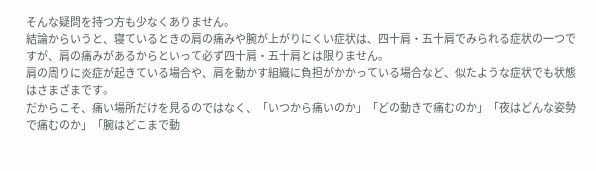そんな疑問を持つ方も少なくありません。
結論からいうと、寝ているときの肩の痛みや腕が上がりにくい症状は、四十肩・五十肩でみられる症状の一つですが、肩の痛みがあるからといって必ず四十肩・五十肩とは限りません。
肩の周りに炎症が起きている場合や、肩を動かす組織に負担がかかっている場合など、似たような症状でも状態はさまざまです。
だからこそ、痛い場所だけを見るのではなく、「いつから痛いのか」「どの動きで痛むのか」「夜はどんな姿勢で痛むのか」「腕はどこまで動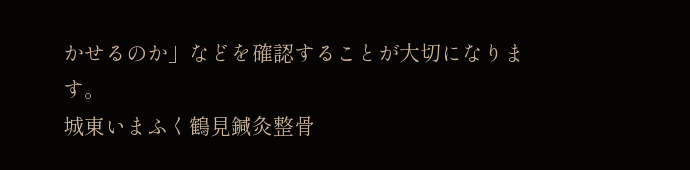かせるのか」などを確認することが大切になります。
城東いまふく鶴見鍼灸整骨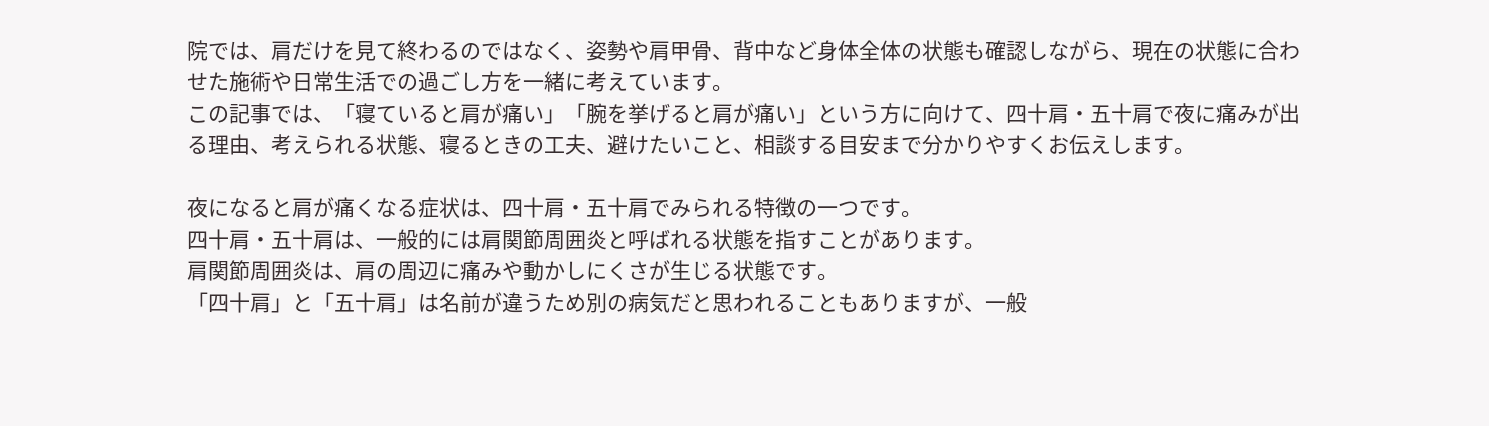院では、肩だけを見て終わるのではなく、姿勢や肩甲骨、背中など身体全体の状態も確認しながら、現在の状態に合わせた施術や日常生活での過ごし方を一緒に考えています。
この記事では、「寝ていると肩が痛い」「腕を挙げると肩が痛い」という方に向けて、四十肩・五十肩で夜に痛みが出る理由、考えられる状態、寝るときの工夫、避けたいこと、相談する目安まで分かりやすくお伝えします。

夜になると肩が痛くなる症状は、四十肩・五十肩でみられる特徴の一つです。
四十肩・五十肩は、一般的には肩関節周囲炎と呼ばれる状態を指すことがあります。
肩関節周囲炎は、肩の周辺に痛みや動かしにくさが生じる状態です。
「四十肩」と「五十肩」は名前が違うため別の病気だと思われることもありますが、一般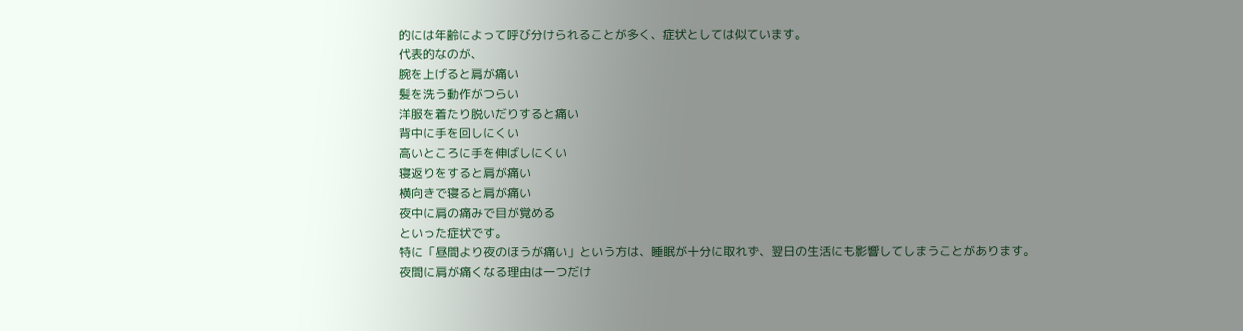的には年齢によって呼び分けられることが多く、症状としては似ています。
代表的なのが、
腕を上げると肩が痛い
髪を洗う動作がつらい
洋服を着たり脱いだりすると痛い
背中に手を回しにくい
高いところに手を伸ばしにくい
寝返りをすると肩が痛い
横向きで寝ると肩が痛い
夜中に肩の痛みで目が覚める
といった症状です。
特に「昼間より夜のほうが痛い」という方は、睡眠が十分に取れず、翌日の生活にも影響してしまうことがあります。
夜間に肩が痛くなる理由は一つだけ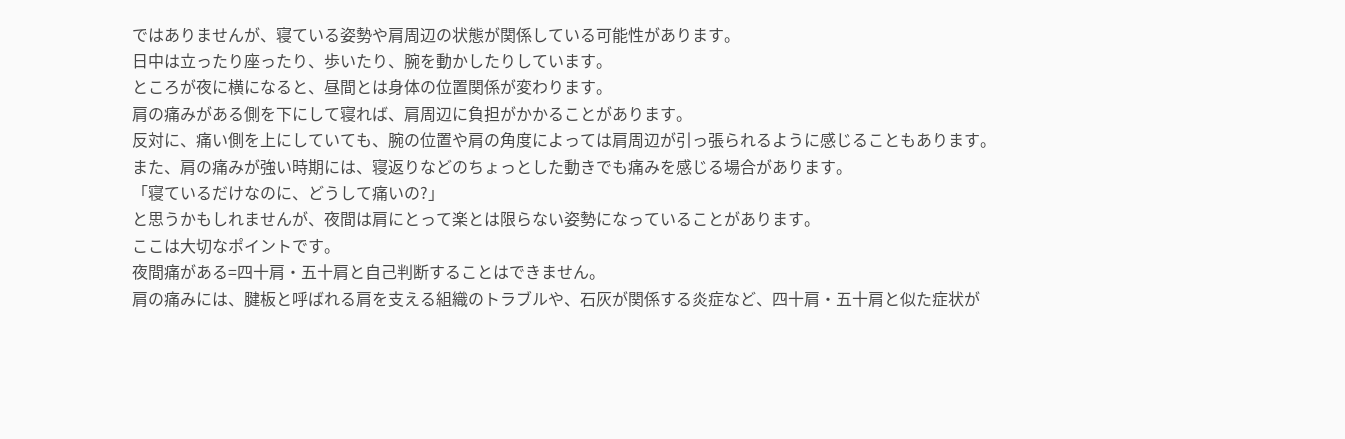ではありませんが、寝ている姿勢や肩周辺の状態が関係している可能性があります。
日中は立ったり座ったり、歩いたり、腕を動かしたりしています。
ところが夜に横になると、昼間とは身体の位置関係が変わります。
肩の痛みがある側を下にして寝れば、肩周辺に負担がかかることがあります。
反対に、痛い側を上にしていても、腕の位置や肩の角度によっては肩周辺が引っ張られるように感じることもあります。
また、肩の痛みが強い時期には、寝返りなどのちょっとした動きでも痛みを感じる場合があります。
「寝ているだけなのに、どうして痛いの?」
と思うかもしれませんが、夜間は肩にとって楽とは限らない姿勢になっていることがあります。
ここは大切なポイントです。
夜間痛がある=四十肩・五十肩と自己判断することはできません。
肩の痛みには、腱板と呼ばれる肩を支える組織のトラブルや、石灰が関係する炎症など、四十肩・五十肩と似た症状が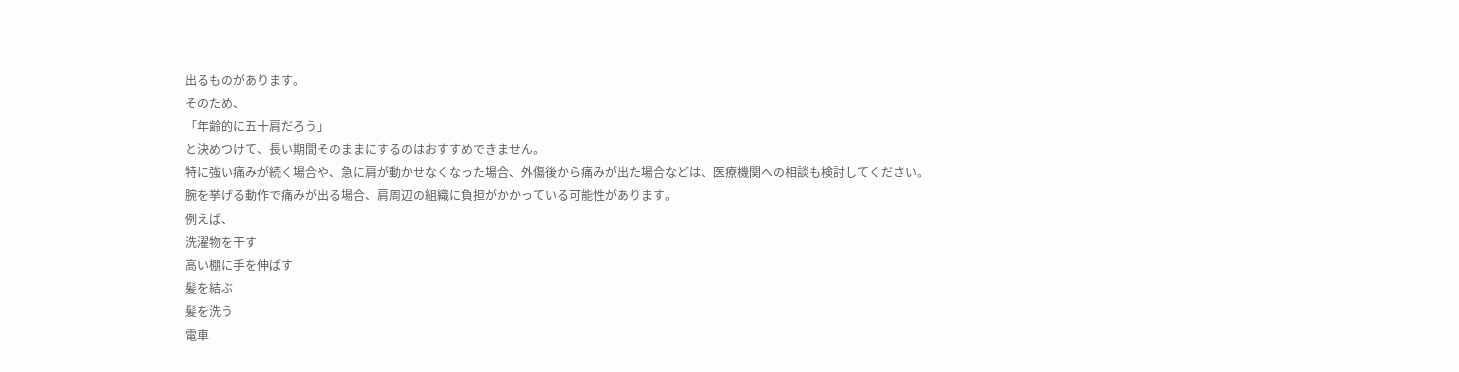出るものがあります。
そのため、
「年齢的に五十肩だろう」
と決めつけて、長い期間そのままにするのはおすすめできません。
特に強い痛みが続く場合や、急に肩が動かせなくなった場合、外傷後から痛みが出た場合などは、医療機関への相談も検討してください。
腕を挙げる動作で痛みが出る場合、肩周辺の組織に負担がかかっている可能性があります。
例えば、
洗濯物を干す
高い棚に手を伸ばす
髪を結ぶ
髪を洗う
電車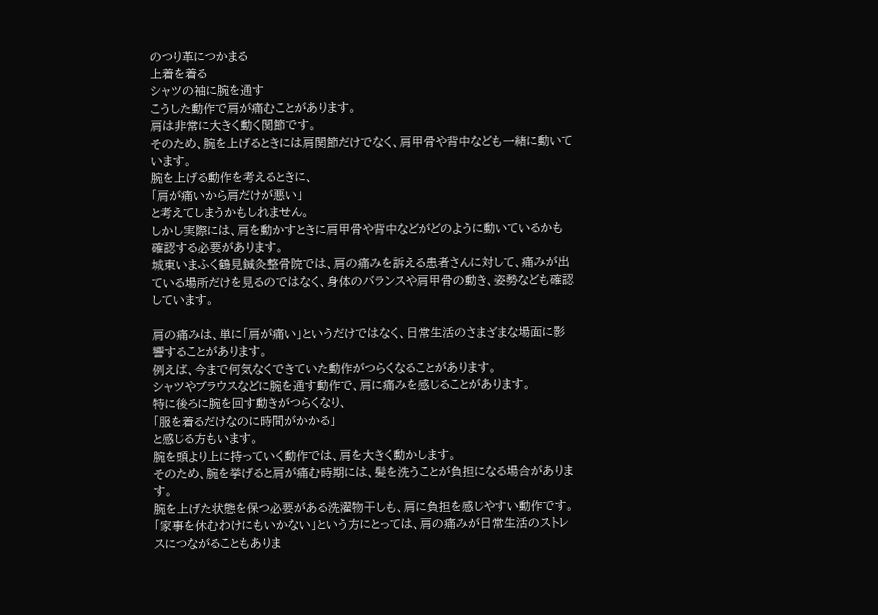のつり革につかまる
上着を着る
シャツの袖に腕を通す
こうした動作で肩が痛むことがあります。
肩は非常に大きく動く関節です。
そのため、腕を上げるときには肩関節だけでなく、肩甲骨や背中なども一緒に動いています。
腕を上げる動作を考えるときに、
「肩が痛いから肩だけが悪い」
と考えてしまうかもしれません。
しかし実際には、肩を動かすときに肩甲骨や背中などがどのように動いているかも確認する必要があります。
城東いまふく鶴見鍼灸整骨院では、肩の痛みを訴える患者さんに対して、痛みが出ている場所だけを見るのではなく、身体のバランスや肩甲骨の動き、姿勢なども確認しています。

肩の痛みは、単に「肩が痛い」というだけではなく、日常生活のさまざまな場面に影響することがあります。
例えば、今まで何気なくできていた動作がつらくなることがあります。
シャツやブラウスなどに腕を通す動作で、肩に痛みを感じることがあります。
特に後ろに腕を回す動きがつらくなり、
「服を着るだけなのに時間がかかる」
と感じる方もいます。
腕を頭より上に持っていく動作では、肩を大きく動かします。
そのため、腕を挙げると肩が痛む時期には、髪を洗うことが負担になる場合があります。
腕を上げた状態を保つ必要がある洗濯物干しも、肩に負担を感じやすい動作です。
「家事を休むわけにもいかない」という方にとっては、肩の痛みが日常生活のストレスにつながることもありま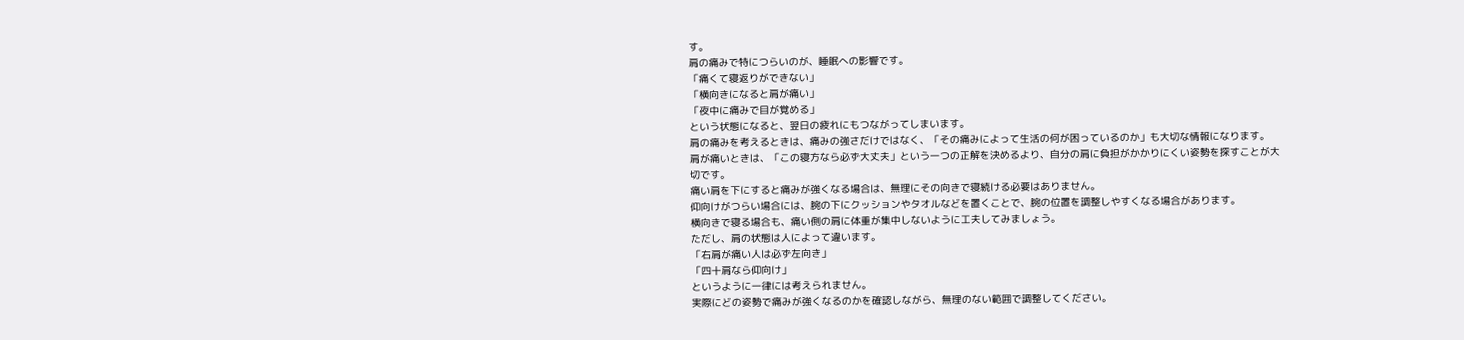す。
肩の痛みで特につらいのが、睡眠への影響です。
「痛くて寝返りができない」
「横向きになると肩が痛い」
「夜中に痛みで目が覚める」
という状態になると、翌日の疲れにもつながってしまいます。
肩の痛みを考えるときは、痛みの強さだけではなく、「その痛みによって生活の何が困っているのか」も大切な情報になります。
肩が痛いときは、「この寝方なら必ず大丈夫」という一つの正解を決めるより、自分の肩に負担がかかりにくい姿勢を探すことが大切です。
痛い肩を下にすると痛みが強くなる場合は、無理にその向きで寝続ける必要はありません。
仰向けがつらい場合には、腕の下にクッションやタオルなどを置くことで、腕の位置を調整しやすくなる場合があります。
横向きで寝る場合も、痛い側の肩に体重が集中しないように工夫してみましょう。
ただし、肩の状態は人によって違います。
「右肩が痛い人は必ず左向き」
「四十肩なら仰向け」
というように一律には考えられません。
実際にどの姿勢で痛みが強くなるのかを確認しながら、無理のない範囲で調整してください。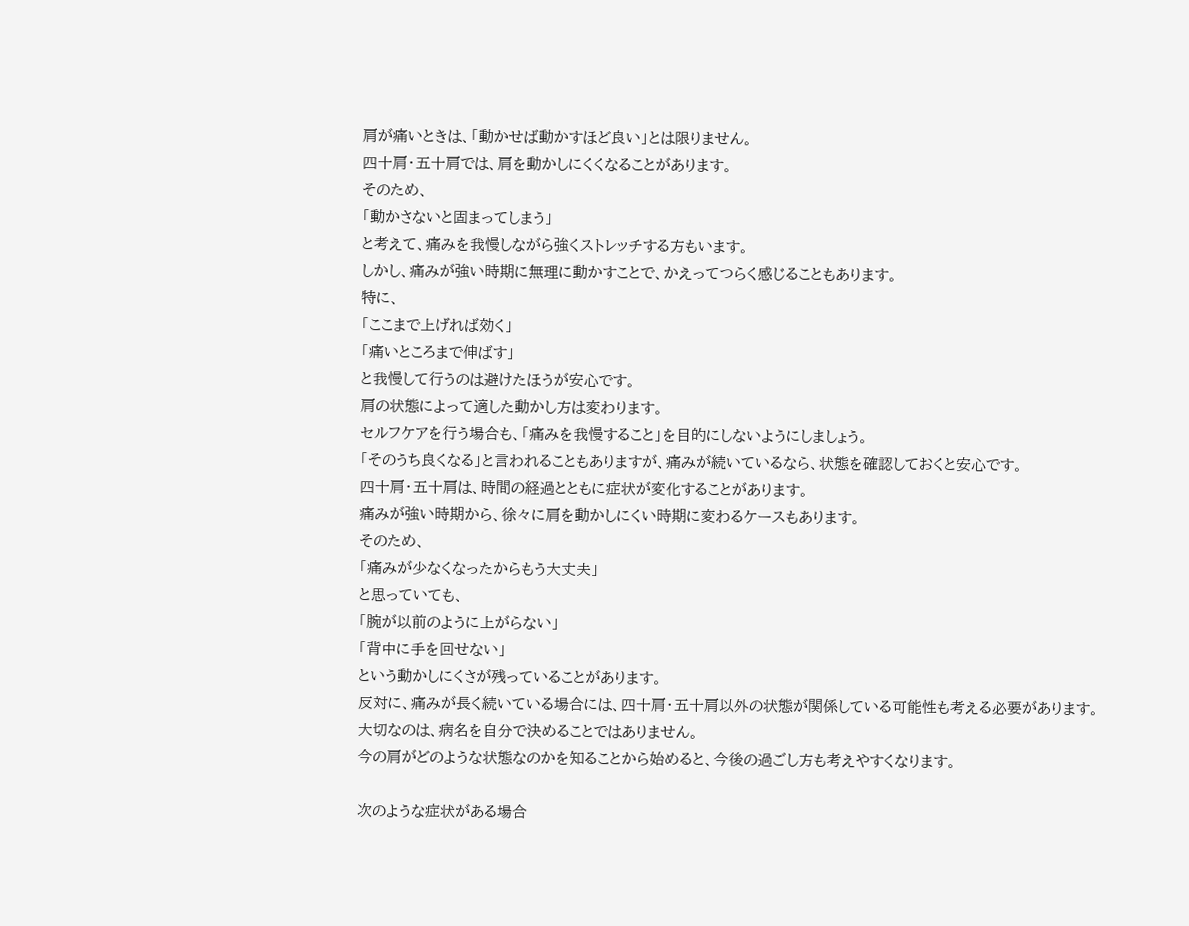肩が痛いときは、「動かせば動かすほど良い」とは限りません。
四十肩・五十肩では、肩を動かしにくくなることがあります。
そのため、
「動かさないと固まってしまう」
と考えて、痛みを我慢しながら強くストレッチする方もいます。
しかし、痛みが強い時期に無理に動かすことで、かえってつらく感じることもあります。
特に、
「ここまで上げれば効く」
「痛いところまで伸ばす」
と我慢して行うのは避けたほうが安心です。
肩の状態によって適した動かし方は変わります。
セルフケアを行う場合も、「痛みを我慢すること」を目的にしないようにしましょう。
「そのうち良くなる」と言われることもありますが、痛みが続いているなら、状態を確認しておくと安心です。
四十肩・五十肩は、時間の経過とともに症状が変化することがあります。
痛みが強い時期から、徐々に肩を動かしにくい時期に変わるケースもあります。
そのため、
「痛みが少なくなったからもう大丈夫」
と思っていても、
「腕が以前のように上がらない」
「背中に手を回せない」
という動かしにくさが残っていることがあります。
反対に、痛みが長く続いている場合には、四十肩・五十肩以外の状態が関係している可能性も考える必要があります。
大切なのは、病名を自分で決めることではありません。
今の肩がどのような状態なのかを知ることから始めると、今後の過ごし方も考えやすくなります。

次のような症状がある場合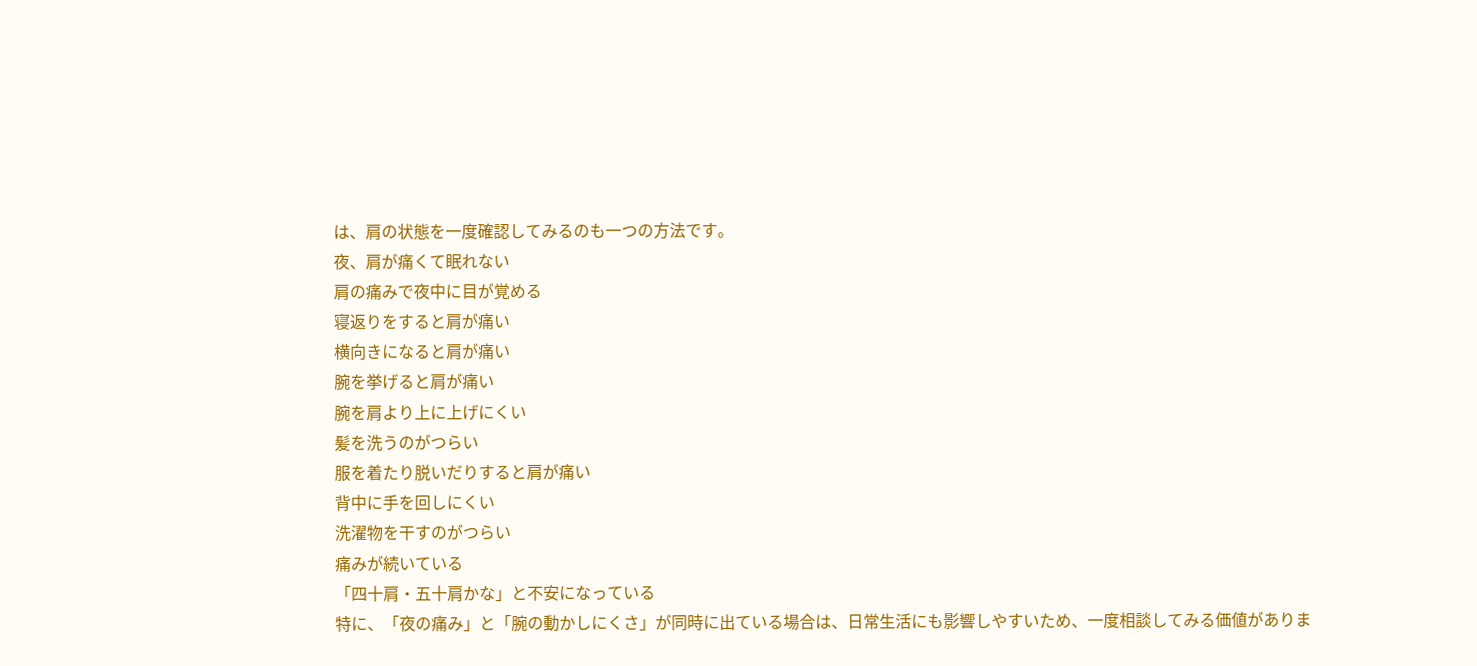は、肩の状態を一度確認してみるのも一つの方法です。
夜、肩が痛くて眠れない
肩の痛みで夜中に目が覚める
寝返りをすると肩が痛い
横向きになると肩が痛い
腕を挙げると肩が痛い
腕を肩より上に上げにくい
髪を洗うのがつらい
服を着たり脱いだりすると肩が痛い
背中に手を回しにくい
洗濯物を干すのがつらい
痛みが続いている
「四十肩・五十肩かな」と不安になっている
特に、「夜の痛み」と「腕の動かしにくさ」が同時に出ている場合は、日常生活にも影響しやすいため、一度相談してみる価値がありま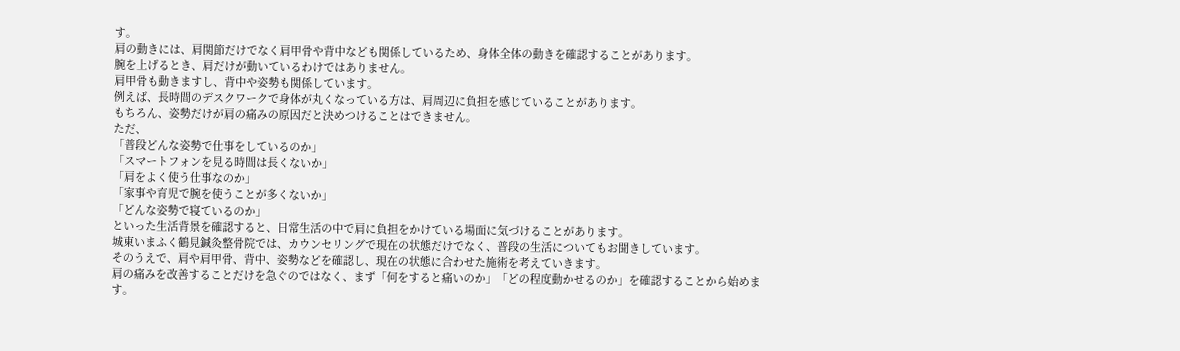す。
肩の動きには、肩関節だけでなく肩甲骨や背中なども関係しているため、身体全体の動きを確認することがあります。
腕を上げるとき、肩だけが動いているわけではありません。
肩甲骨も動きますし、背中や姿勢も関係しています。
例えば、長時間のデスクワークで身体が丸くなっている方は、肩周辺に負担を感じていることがあります。
もちろん、姿勢だけが肩の痛みの原因だと決めつけることはできません。
ただ、
「普段どんな姿勢で仕事をしているのか」
「スマートフォンを見る時間は長くないか」
「肩をよく使う仕事なのか」
「家事や育児で腕を使うことが多くないか」
「どんな姿勢で寝ているのか」
といった生活背景を確認すると、日常生活の中で肩に負担をかけている場面に気づけることがあります。
城東いまふく鶴見鍼灸整骨院では、カウンセリングで現在の状態だけでなく、普段の生活についてもお聞きしています。
そのうえで、肩や肩甲骨、背中、姿勢などを確認し、現在の状態に合わせた施術を考えていきます。
肩の痛みを改善することだけを急ぐのではなく、まず「何をすると痛いのか」「どの程度動かせるのか」を確認することから始めます。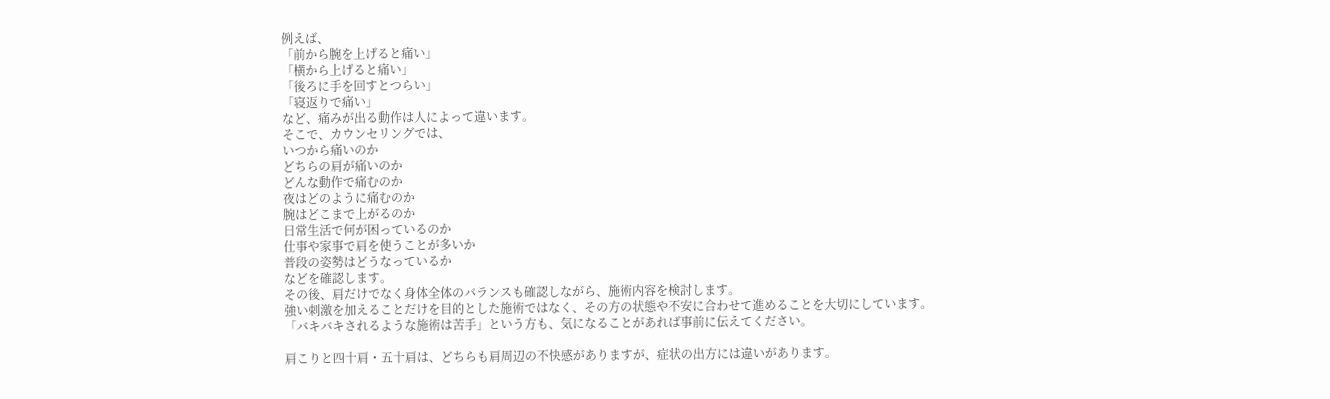例えば、
「前から腕を上げると痛い」
「横から上げると痛い」
「後ろに手を回すとつらい」
「寝返りで痛い」
など、痛みが出る動作は人によって違います。
そこで、カウンセリングでは、
いつから痛いのか
どちらの肩が痛いのか
どんな動作で痛むのか
夜はどのように痛むのか
腕はどこまで上がるのか
日常生活で何が困っているのか
仕事や家事で肩を使うことが多いか
普段の姿勢はどうなっているか
などを確認します。
その後、肩だけでなく身体全体のバランスも確認しながら、施術内容を検討します。
強い刺激を加えることだけを目的とした施術ではなく、その方の状態や不安に合わせて進めることを大切にしています。
「バキバキされるような施術は苦手」という方も、気になることがあれば事前に伝えてください。

肩こりと四十肩・五十肩は、どちらも肩周辺の不快感がありますが、症状の出方には違いがあります。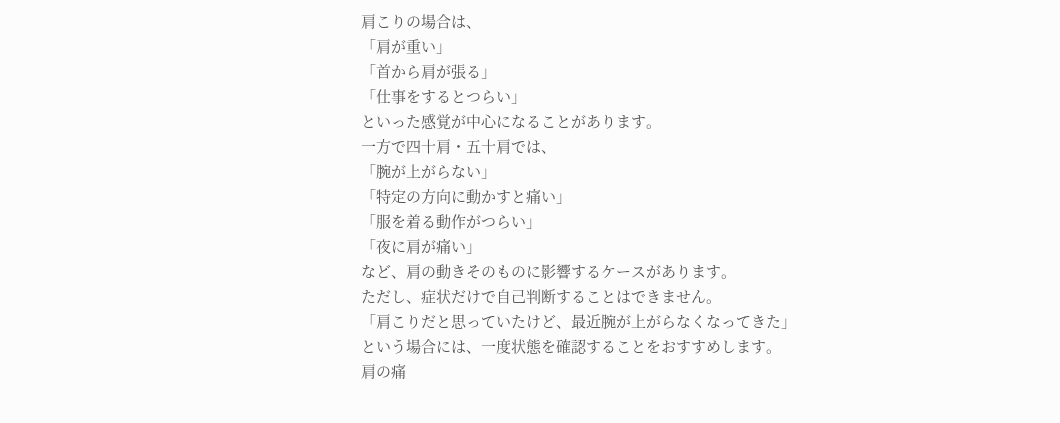肩こりの場合は、
「肩が重い」
「首から肩が張る」
「仕事をするとつらい」
といった感覚が中心になることがあります。
一方で四十肩・五十肩では、
「腕が上がらない」
「特定の方向に動かすと痛い」
「服を着る動作がつらい」
「夜に肩が痛い」
など、肩の動きそのものに影響するケースがあります。
ただし、症状だけで自己判断することはできません。
「肩こりだと思っていたけど、最近腕が上がらなくなってきた」
という場合には、一度状態を確認することをおすすめします。
肩の痛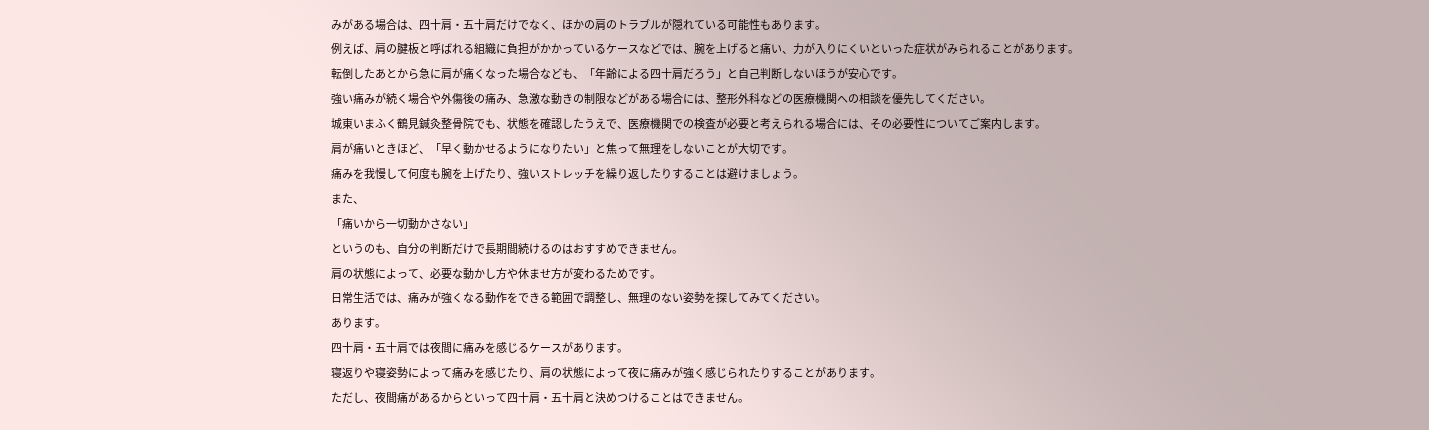みがある場合は、四十肩・五十肩だけでなく、ほかの肩のトラブルが隠れている可能性もあります。
例えば、肩の腱板と呼ばれる組織に負担がかかっているケースなどでは、腕を上げると痛い、力が入りにくいといった症状がみられることがあります。
転倒したあとから急に肩が痛くなった場合なども、「年齢による四十肩だろう」と自己判断しないほうが安心です。
強い痛みが続く場合や外傷後の痛み、急激な動きの制限などがある場合には、整形外科などの医療機関への相談を優先してください。
城東いまふく鶴見鍼灸整骨院でも、状態を確認したうえで、医療機関での検査が必要と考えられる場合には、その必要性についてご案内します。
肩が痛いときほど、「早く動かせるようになりたい」と焦って無理をしないことが大切です。
痛みを我慢して何度も腕を上げたり、強いストレッチを繰り返したりすることは避けましょう。
また、
「痛いから一切動かさない」
というのも、自分の判断だけで長期間続けるのはおすすめできません。
肩の状態によって、必要な動かし方や休ませ方が変わるためです。
日常生活では、痛みが強くなる動作をできる範囲で調整し、無理のない姿勢を探してみてください。
あります。
四十肩・五十肩では夜間に痛みを感じるケースがあります。
寝返りや寝姿勢によって痛みを感じたり、肩の状態によって夜に痛みが強く感じられたりすることがあります。
ただし、夜間痛があるからといって四十肩・五十肩と決めつけることはできません。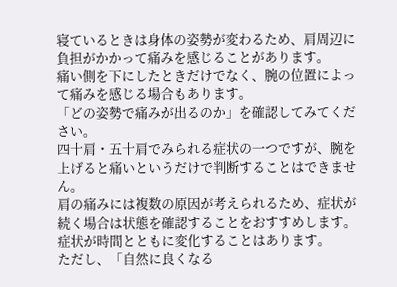寝ているときは身体の姿勢が変わるため、肩周辺に負担がかかって痛みを感じることがあります。
痛い側を下にしたときだけでなく、腕の位置によって痛みを感じる場合もあります。
「どの姿勢で痛みが出るのか」を確認してみてください。
四十肩・五十肩でみられる症状の一つですが、腕を上げると痛いというだけで判断することはできません。
肩の痛みには複数の原因が考えられるため、症状が続く場合は状態を確認することをおすすめします。
症状が時間とともに変化することはあります。
ただし、「自然に良くなる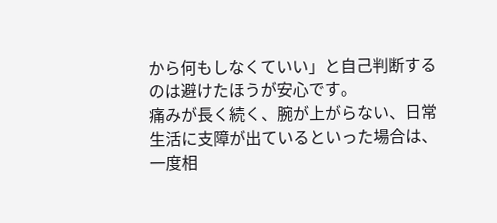から何もしなくていい」と自己判断するのは避けたほうが安心です。
痛みが長く続く、腕が上がらない、日常生活に支障が出ているといった場合は、一度相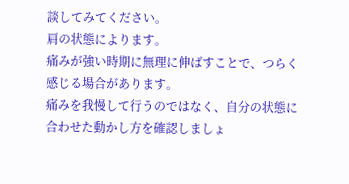談してみてください。
肩の状態によります。
痛みが強い時期に無理に伸ばすことで、つらく感じる場合があります。
痛みを我慢して行うのではなく、自分の状態に合わせた動かし方を確認しましょ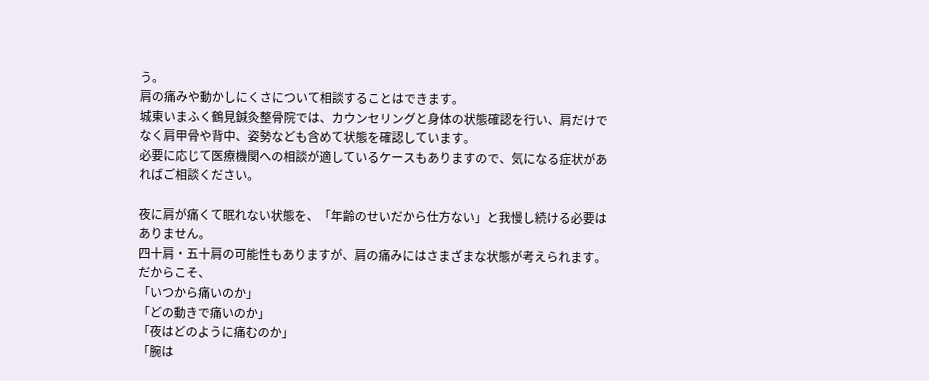う。
肩の痛みや動かしにくさについて相談することはできます。
城東いまふく鶴見鍼灸整骨院では、カウンセリングと身体の状態確認を行い、肩だけでなく肩甲骨や背中、姿勢なども含めて状態を確認しています。
必要に応じて医療機関への相談が適しているケースもありますので、気になる症状があればご相談ください。

夜に肩が痛くて眠れない状態を、「年齢のせいだから仕方ない」と我慢し続ける必要はありません。
四十肩・五十肩の可能性もありますが、肩の痛みにはさまざまな状態が考えられます。
だからこそ、
「いつから痛いのか」
「どの動きで痛いのか」
「夜はどのように痛むのか」
「腕は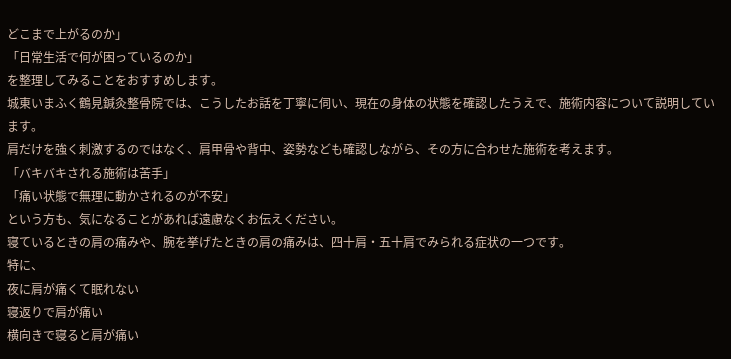どこまで上がるのか」
「日常生活で何が困っているのか」
を整理してみることをおすすめします。
城東いまふく鶴見鍼灸整骨院では、こうしたお話を丁寧に伺い、現在の身体の状態を確認したうえで、施術内容について説明しています。
肩だけを強く刺激するのではなく、肩甲骨や背中、姿勢なども確認しながら、その方に合わせた施術を考えます。
「バキバキされる施術は苦手」
「痛い状態で無理に動かされるのが不安」
という方も、気になることがあれば遠慮なくお伝えください。
寝ているときの肩の痛みや、腕を挙げたときの肩の痛みは、四十肩・五十肩でみられる症状の一つです。
特に、
夜に肩が痛くて眠れない
寝返りで肩が痛い
横向きで寝ると肩が痛い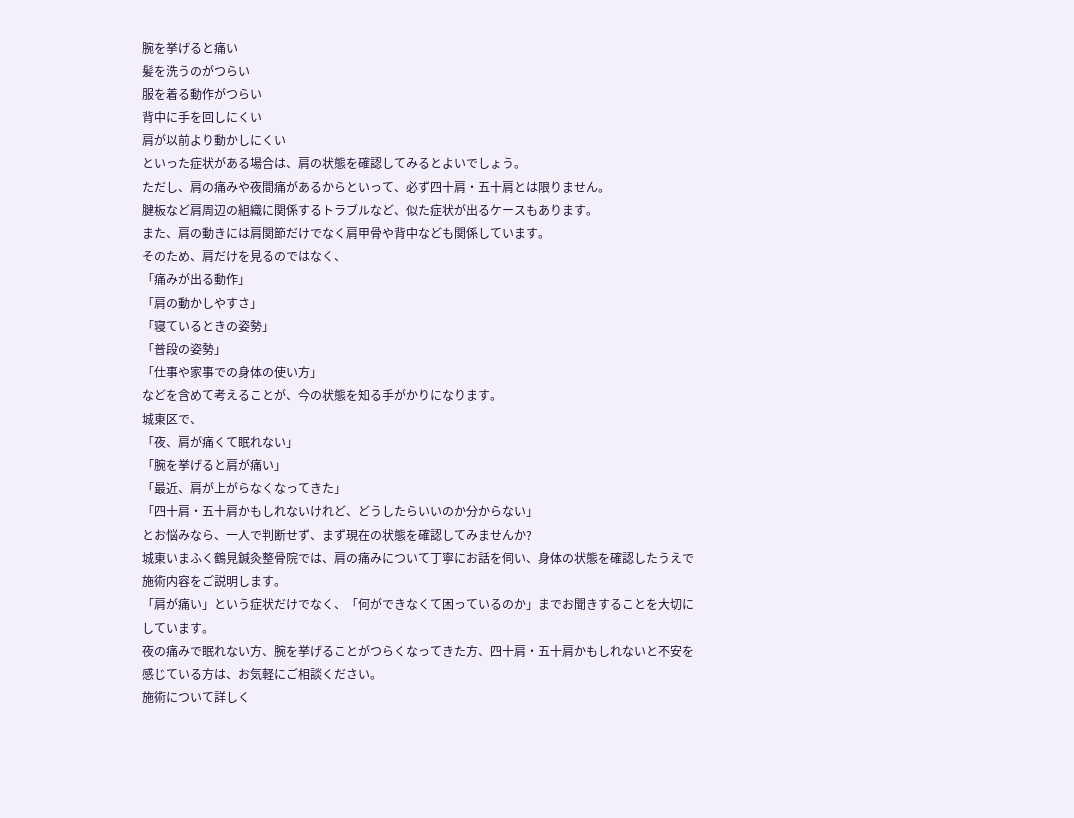腕を挙げると痛い
髪を洗うのがつらい
服を着る動作がつらい
背中に手を回しにくい
肩が以前より動かしにくい
といった症状がある場合は、肩の状態を確認してみるとよいでしょう。
ただし、肩の痛みや夜間痛があるからといって、必ず四十肩・五十肩とは限りません。
腱板など肩周辺の組織に関係するトラブルなど、似た症状が出るケースもあります。
また、肩の動きには肩関節だけでなく肩甲骨や背中なども関係しています。
そのため、肩だけを見るのではなく、
「痛みが出る動作」
「肩の動かしやすさ」
「寝ているときの姿勢」
「普段の姿勢」
「仕事や家事での身体の使い方」
などを含めて考えることが、今の状態を知る手がかりになります。
城東区で、
「夜、肩が痛くて眠れない」
「腕を挙げると肩が痛い」
「最近、肩が上がらなくなってきた」
「四十肩・五十肩かもしれないけれど、どうしたらいいのか分からない」
とお悩みなら、一人で判断せず、まず現在の状態を確認してみませんか?
城東いまふく鶴見鍼灸整骨院では、肩の痛みについて丁寧にお話を伺い、身体の状態を確認したうえで施術内容をご説明します。
「肩が痛い」という症状だけでなく、「何ができなくて困っているのか」までお聞きすることを大切にしています。
夜の痛みで眠れない方、腕を挙げることがつらくなってきた方、四十肩・五十肩かもしれないと不安を感じている方は、お気軽にご相談ください。
施術について詳しく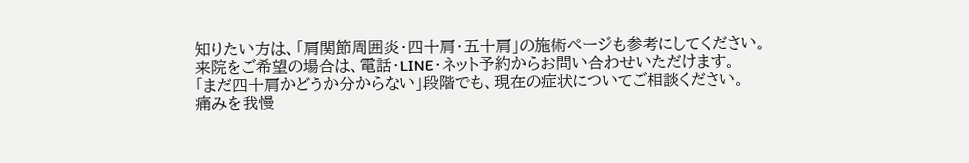知りたい方は、「肩関節周囲炎・四十肩・五十肩」の施術ページも参考にしてください。
来院をご希望の場合は、電話・LINE・ネット予約からお問い合わせいただけます。
「まだ四十肩かどうか分からない」段階でも、現在の症状についてご相談ください。
痛みを我慢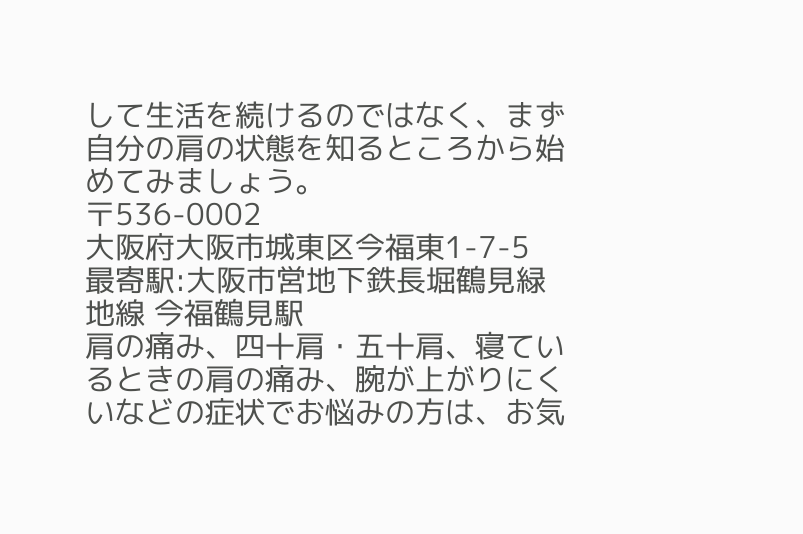して生活を続けるのではなく、まず自分の肩の状態を知るところから始めてみましょう。
〒536-0002
大阪府大阪市城東区今福東1-7-5
最寄駅:大阪市営地下鉄長堀鶴見緑地線 今福鶴見駅
肩の痛み、四十肩・五十肩、寝ているときの肩の痛み、腕が上がりにくいなどの症状でお悩みの方は、お気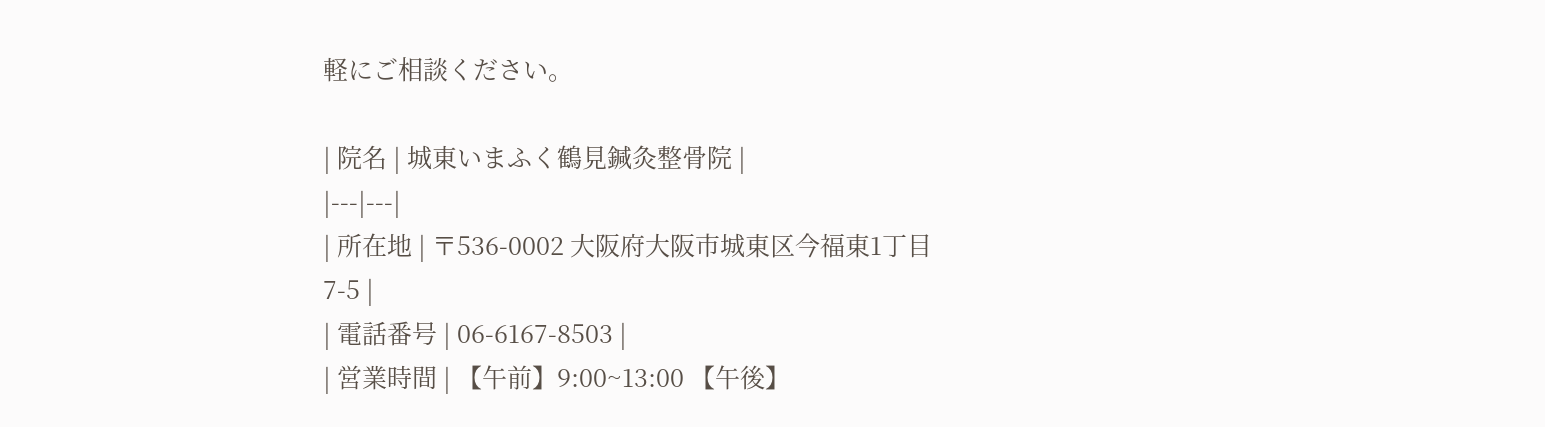軽にご相談ください。

| 院名 | 城東いまふく鶴見鍼灸整骨院 |
|---|---|
| 所在地 | 〒536-0002 大阪府大阪市城東区今福東1丁目7-5 |
| 電話番号 | 06-6167-8503 |
| 営業時間 | 【午前】9:00~13:00 【午後】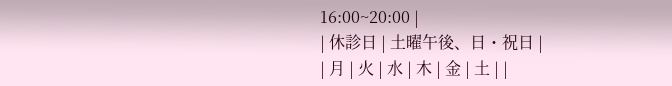16:00~20:00 |
| 休診日 | 土曜午後、日・祝日 |
| 月 | 火 | 水 | 木 | 金 | 土 | |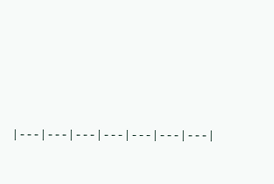|---|---|---|---|---|---|---|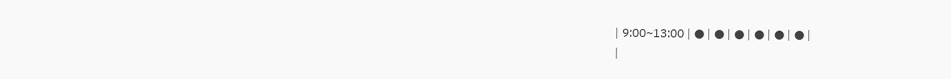| 9:00~13:00 | ● | ● | ● | ● | ● | ● |
|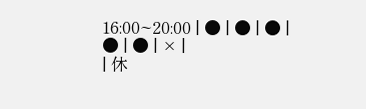16:00~20:00 | ● | ● | ● | ● | ● | × |
| 休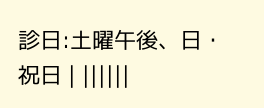診日:土曜午後、日・祝日 | ||||||